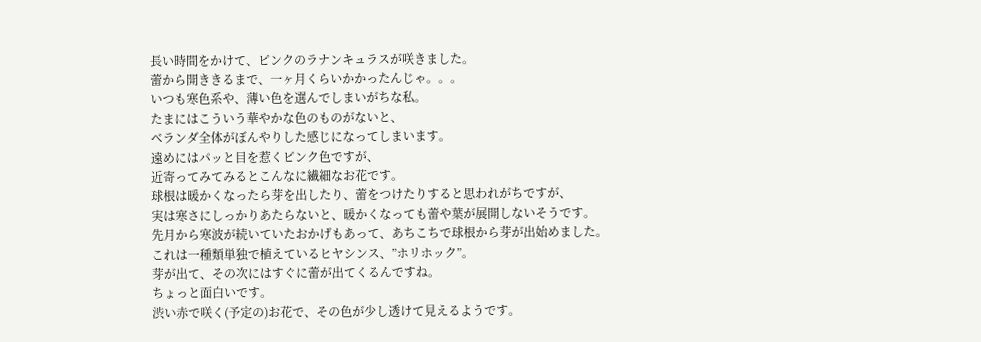長い時間をかけて、ピンクのラナンキュラスが咲きました。
蕾から開ききるまで、一ヶ月くらいかかったんじゃ。。。
いつも寒色系や、薄い色を選んでしまいがちな私。
たまにはこういう華やかな色のものがないと、
ベランダ全体がぼんやりした感じになってしまいます。
遠めにはパッと目を惹くピンク色ですが、
近寄ってみてみるとこんなに繊細なお花です。
球根は暖かくなったら芽を出したり、蕾をつけたりすると思われがちですが、
実は寒さにしっかりあたらないと、暖かくなっても蕾や葉が展開しないそうです。
先月から寒波が続いていたおかげもあって、あちこちで球根から芽が出始めました。
これは一種類単独で植えているヒヤシンス、”ホリホック”。
芽が出て、その次にはすぐに蕾が出てくるんですね。
ちょっと面白いです。
渋い赤で咲く(予定の)お花で、その色が少し透けて見えるようです。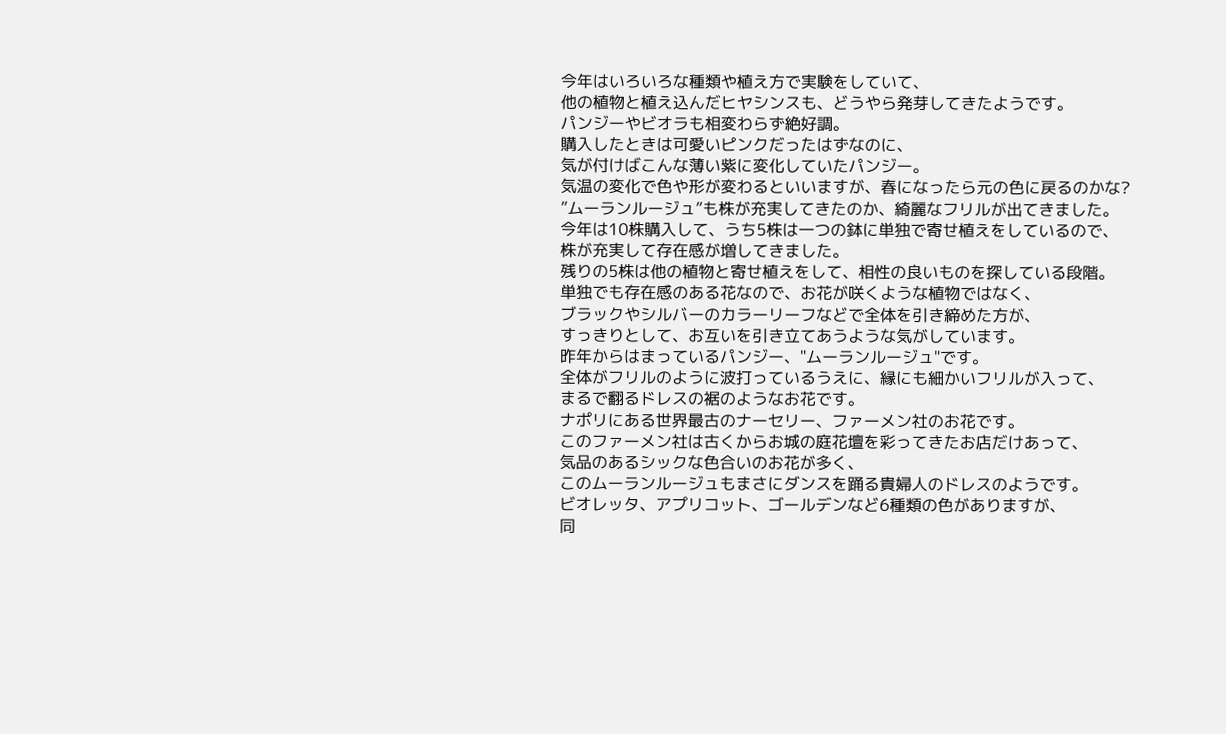今年はいろいろな種類や植え方で実験をしていて、
他の植物と植え込んだヒヤシンスも、どうやら発芽してきたようです。
パンジーやビオラも相変わらず絶好調。
購入したときは可愛いピンクだったはずなのに、
気が付けばこんな薄い紫に変化していたパンジー。
気温の変化で色や形が変わるといいますが、春になったら元の色に戻るのかな?
”ムーランルージュ”も株が充実してきたのか、綺麗なフリルが出てきました。
今年は10株購入して、うち5株は一つの鉢に単独で寄せ植えをしているので、
株が充実して存在感が増してきました。
残りの5株は他の植物と寄せ植えをして、相性の良いものを探している段階。
単独でも存在感のある花なので、お花が咲くような植物ではなく、
ブラックやシルバーのカラーリーフなどで全体を引き締めた方が、
すっきりとして、お互いを引き立てあうような気がしています。
昨年からはまっているパンジー、"ムーランルージュ"です。
全体がフリルのように波打っているうえに、縁にも細かいフリルが入って、
まるで翻るドレスの裾のようなお花です。
ナポリにある世界最古のナーセリー、ファーメン社のお花です。
このファーメン社は古くからお城の庭花壇を彩ってきたお店だけあって、
気品のあるシックな色合いのお花が多く、
このムーランルージュもまさにダンスを踊る貴婦人のドレスのようです。
ビオレッタ、アプリコット、ゴールデンなど6種類の色がありますが、
同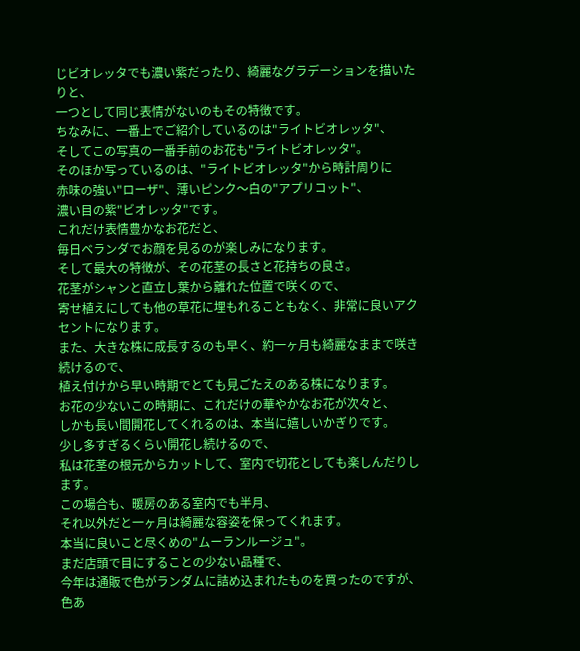じビオレッタでも濃い紫だったり、綺麗なグラデーションを描いたりと、
一つとして同じ表情がないのもその特徴です。
ちなみに、一番上でご紹介しているのは"ライトビオレッタ"、
そしてこの写真の一番手前のお花も"ライトビオレッタ"。
そのほか写っているのは、"ライトビオレッタ"から時計周りに
赤味の強い"ローザ"、薄いピンク〜白の"アプリコット"、
濃い目の紫"ビオレッタ"です。
これだけ表情豊かなお花だと、
毎日ベランダでお顔を見るのが楽しみになります。
そして最大の特徴が、その花茎の長さと花持ちの良さ。
花茎がシャンと直立し葉から離れた位置で咲くので、
寄せ植えにしても他の草花に埋もれることもなく、非常に良いアクセントになります。
また、大きな株に成長するのも早く、約一ヶ月も綺麗なままで咲き続けるので、
植え付けから早い時期でとても見ごたえのある株になります。
お花の少ないこの時期に、これだけの華やかなお花が次々と、
しかも長い間開花してくれるのは、本当に嬉しいかぎりです。
少し多すぎるくらい開花し続けるので、
私は花茎の根元からカットして、室内で切花としても楽しんだりします。
この場合も、暖房のある室内でも半月、
それ以外だと一ヶ月は綺麗な容姿を保ってくれます。
本当に良いこと尽くめの"ムーランルージュ"。
まだ店頭で目にすることの少ない品種で、
今年は通販で色がランダムに詰め込まれたものを買ったのですが、
色あ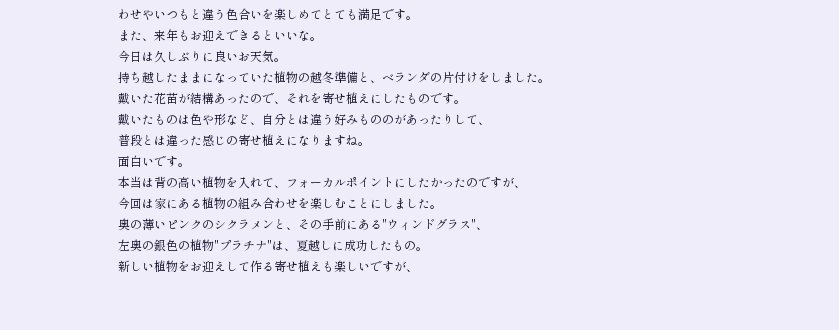わせやいつもと違う色合いを楽しめてとても満足です。
また、来年もお迎えできるといいな。
今日は久しぶりに良いお天気。
持ち越したままになっていた植物の越冬準備と、ベランダの片付けをしました。
戴いた花苗が結構あったので、それを寄せ植えにしたものです。
戴いたものは色や形など、自分とは違う好みもののがあったりして、
普段とは違った感じの寄せ植えになりますね。
面白いです。
本当は背の高い植物を入れて、フォーカルポイントにしたかったのですが、
今回は家にある植物の組み合わせを楽しむことにしました。
奥の薄いピンクのシクラメンと、その手前にある"ウィンドグラス"、
左奥の銀色の植物"プラチナ"は、夏越しに成功したもの。
新しい植物をお迎えして作る寄せ植えも楽しいですが、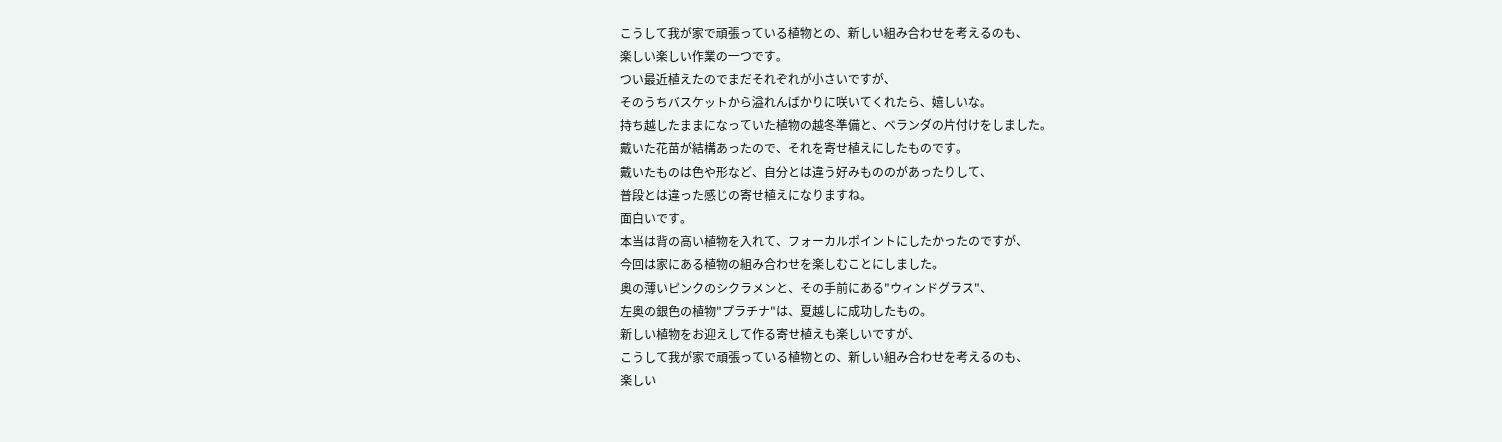こうして我が家で頑張っている植物との、新しい組み合わせを考えるのも、
楽しい楽しい作業の一つです。
つい最近植えたのでまだそれぞれが小さいですが、
そのうちバスケットから溢れんばかりに咲いてくれたら、嬉しいな。
持ち越したままになっていた植物の越冬準備と、ベランダの片付けをしました。
戴いた花苗が結構あったので、それを寄せ植えにしたものです。
戴いたものは色や形など、自分とは違う好みもののがあったりして、
普段とは違った感じの寄せ植えになりますね。
面白いです。
本当は背の高い植物を入れて、フォーカルポイントにしたかったのですが、
今回は家にある植物の組み合わせを楽しむことにしました。
奥の薄いピンクのシクラメンと、その手前にある"ウィンドグラス"、
左奥の銀色の植物"プラチナ"は、夏越しに成功したもの。
新しい植物をお迎えして作る寄せ植えも楽しいですが、
こうして我が家で頑張っている植物との、新しい組み合わせを考えるのも、
楽しい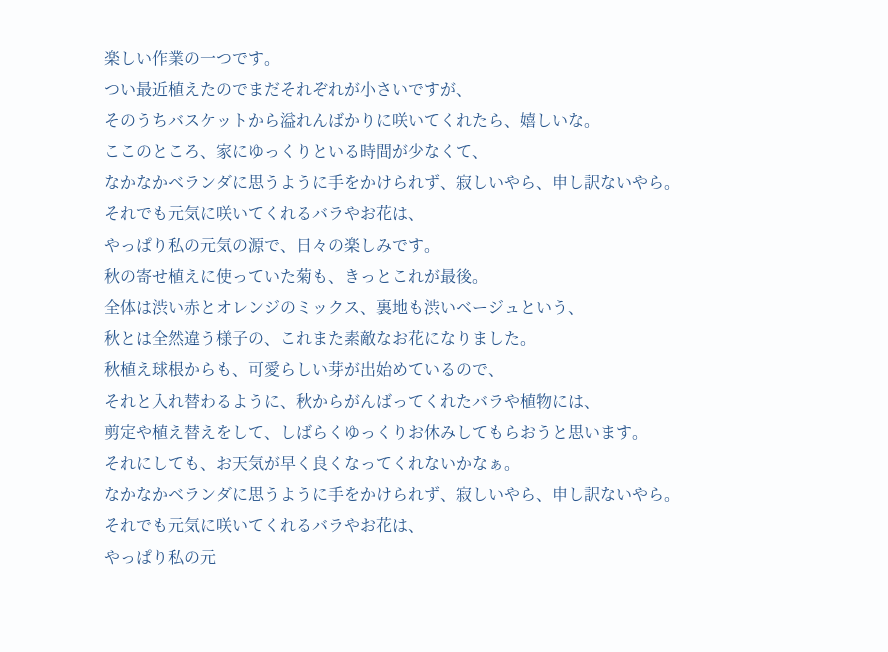楽しい作業の一つです。
つい最近植えたのでまだそれぞれが小さいですが、
そのうちバスケットから溢れんばかりに咲いてくれたら、嬉しいな。
ここのところ、家にゆっくりといる時間が少なくて、
なかなかベランダに思うように手をかけられず、寂しいやら、申し訳ないやら。
それでも元気に咲いてくれるバラやお花は、
やっぱり私の元気の源で、日々の楽しみです。
秋の寄せ植えに使っていた菊も、きっとこれが最後。
全体は渋い赤とオレンジのミックス、裏地も渋いベージュという、
秋とは全然違う様子の、これまた素敵なお花になりました。
秋植え球根からも、可愛らしい芽が出始めているので、
それと入れ替わるように、秋からがんばってくれたバラや植物には、
剪定や植え替えをして、しばらくゆっくりお休みしてもらおうと思います。
それにしても、お天気が早く良くなってくれないかなぁ。
なかなかベランダに思うように手をかけられず、寂しいやら、申し訳ないやら。
それでも元気に咲いてくれるバラやお花は、
やっぱり私の元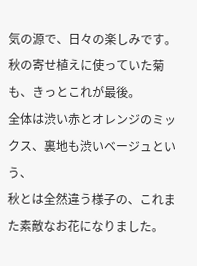気の源で、日々の楽しみです。
秋の寄せ植えに使っていた菊も、きっとこれが最後。
全体は渋い赤とオレンジのミックス、裏地も渋いベージュという、
秋とは全然違う様子の、これまた素敵なお花になりました。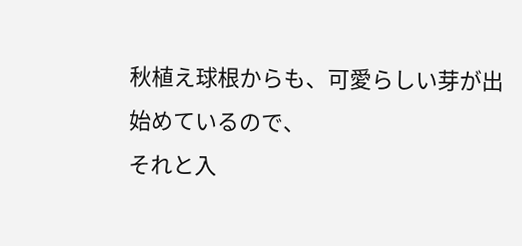秋植え球根からも、可愛らしい芽が出始めているので、
それと入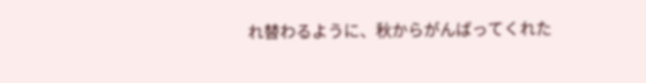れ替わるように、秋からがんばってくれた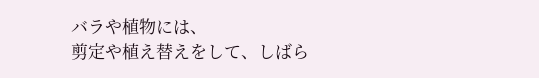バラや植物には、
剪定や植え替えをして、しばら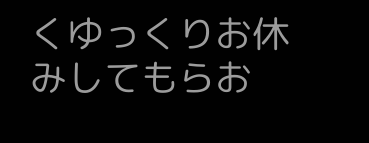くゆっくりお休みしてもらお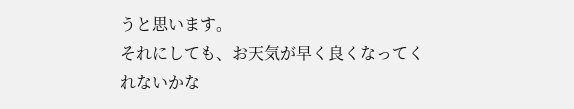うと思います。
それにしても、お天気が早く良くなってくれないかな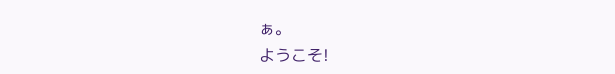ぁ。
ようこそ!